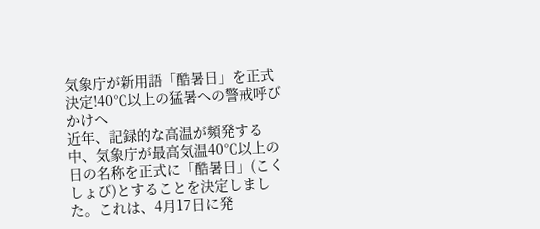気象庁が新用語「酷暑日」を正式決定!40℃以上の猛暑への警戒呼びかけへ
近年、記録的な高温が頻発する中、気象庁が最高気温40℃以上の日の名称を正式に「酷暑日」(こくしょび)とすることを決定しました。これは、4月17日に発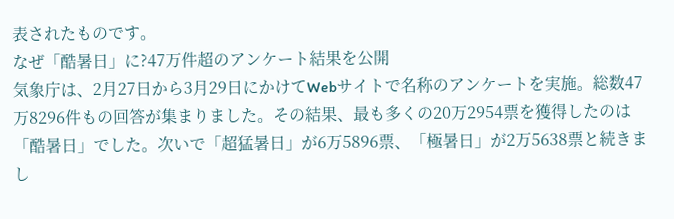表されたものです。
なぜ「酷暑日」に?47万件超のアンケート結果を公開
気象庁は、2月27日から3月29日にかけてWebサイトで名称のアンケートを実施。総数47万8296件もの回答が集まりました。その結果、最も多くの20万2954票を獲得したのは「酷暑日」でした。次いで「超猛暑日」が6万5896票、「極暑日」が2万5638票と続きまし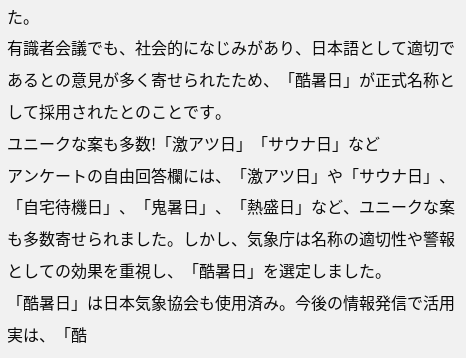た。
有識者会議でも、社会的になじみがあり、日本語として適切であるとの意見が多く寄せられたため、「酷暑日」が正式名称として採用されたとのことです。
ユニークな案も多数!「激アツ日」「サウナ日」など
アンケートの自由回答欄には、「激アツ日」や「サウナ日」、「自宅待機日」、「鬼暑日」、「熱盛日」など、ユニークな案も多数寄せられました。しかし、気象庁は名称の適切性や警報としての効果を重視し、「酷暑日」を選定しました。
「酷暑日」は日本気象協会も使用済み。今後の情報発信で活用
実は、「酷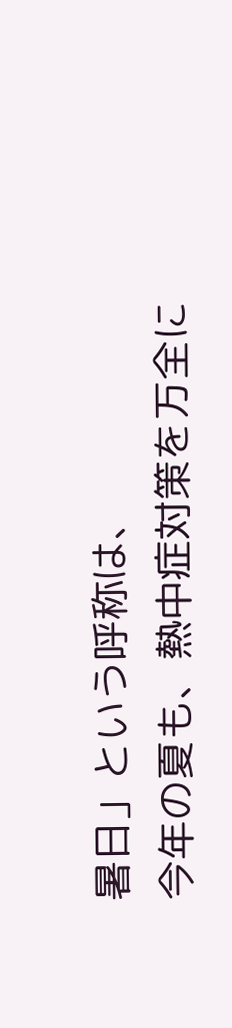暑日」という呼称は、
今年の夏も、熱中症対策を万全に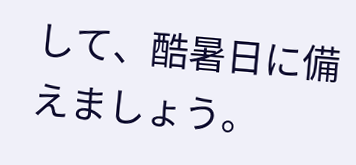して、酷暑日に備えましょう。